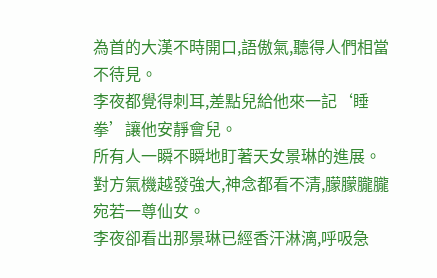為首的大漢不時開口,語傲氣,聽得人們相當不待見。
李夜都覺得刺耳,差點兒給他來一記‘睡拳’讓他安靜會兒。
所有人一瞬不瞬地盯著天女景琳的進展。
對方氣機越發強大,神念都看不清,朦朦朧朧宛若一尊仙女。
李夜卻看出那景琳已經香汗淋漓,呼吸急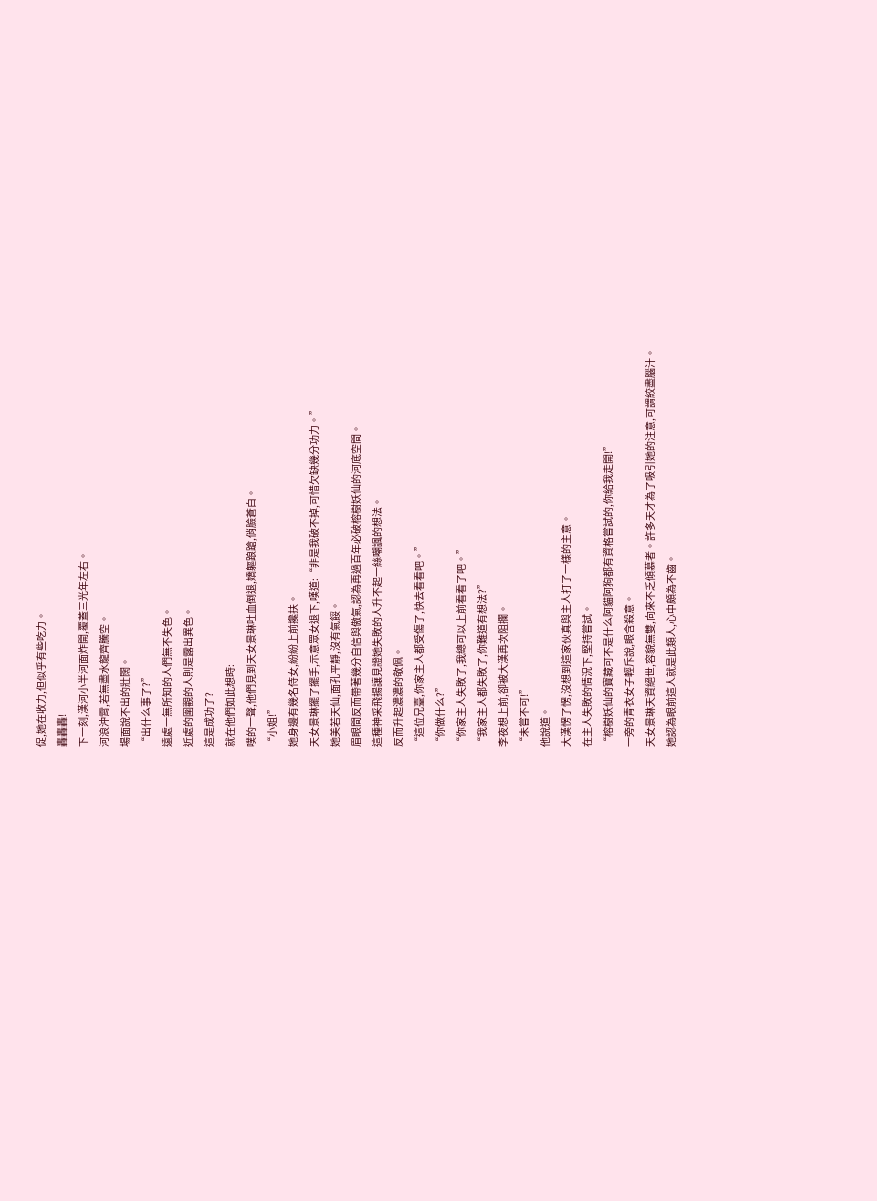促,她在收力,但似乎有些吃力。
轟轟轟!
下一刻,漢河小半河面炸開,覆蓋三光年左右。
河浪沖霄,若無盡水龍齊騰空。
場面說不出的壯闊。
“出什么事了?”
遠處一無所知的人們無不失色。
近處的圍觀的人則是露出異色。
這是成功了?
就在他們如此想時:
噗的一聲,他們見到天女景琳吐血倒退,嬌軀踉蹌,俏臉蒼白。
“小姐!”
她身邊有幾名侍女,紛紛上前攙扶。
天女景琳擺了擺手,示意眾女退下,嘆道:“非是我破不掉,可惜欠缺幾分功力。”
她美若天仙,面孔平靜,沒有氣餒。
眉眼間反而帶著幾分自信與傲氣,認為再過百年必破榕樹妖仙的河底空間。
這種神采飛揚讓見證她失敗的人升不起一絲嘲諷的想法。
反而升起濃濃的敬佩。
“這位兄臺,你家主人都受傷了,快去看看吧。”
“你做什么?”
“你家主人失敗了,我總可以上前看看了吧。”
“我家主人都失敗了,你難道有想法?”
李夜想上前,卻被大漢再次阻攔。
“未嘗不可!”
他說道。
大漢愣了愣,沒想到這家伙真與主人打了一樣的主意。
在主人失敗的情況下,堅持嘗試。
“榕樹妖仙的寶藏可不是什么阿貓阿狗都有資格嘗試的,你給我走開!”
一旁的青衣女子輕斥說,眼含殺意。
天女景琳天資絕世,容貌無雙,向來不乏傾慕者。許多天才為了吸引她的注意,可謂絞盡腦汁。
她認為眼前這人就是此類人,心中頗為不齒。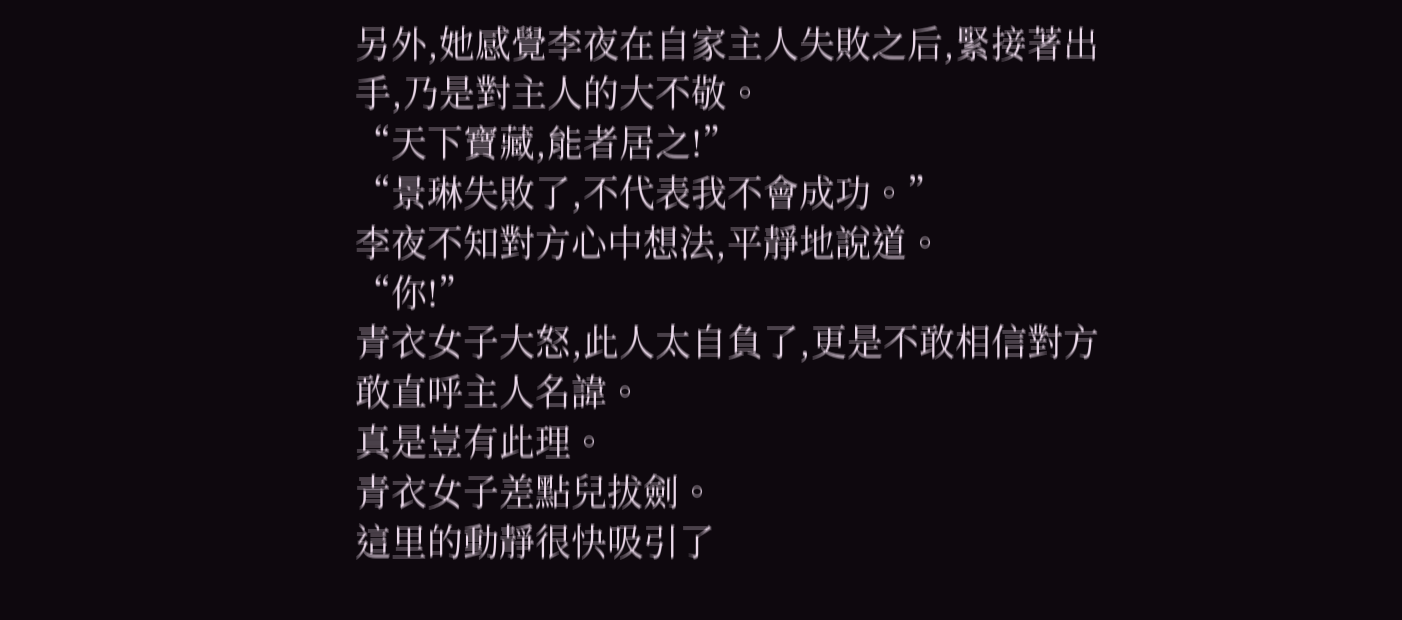另外,她感覺李夜在自家主人失敗之后,緊接著出手,乃是對主人的大不敬。
“天下寶藏,能者居之!”
“景琳失敗了,不代表我不會成功。”
李夜不知對方心中想法,平靜地說道。
“你!”
青衣女子大怒,此人太自負了,更是不敢相信對方敢直呼主人名諱。
真是豈有此理。
青衣女子差點兒拔劍。
這里的動靜很快吸引了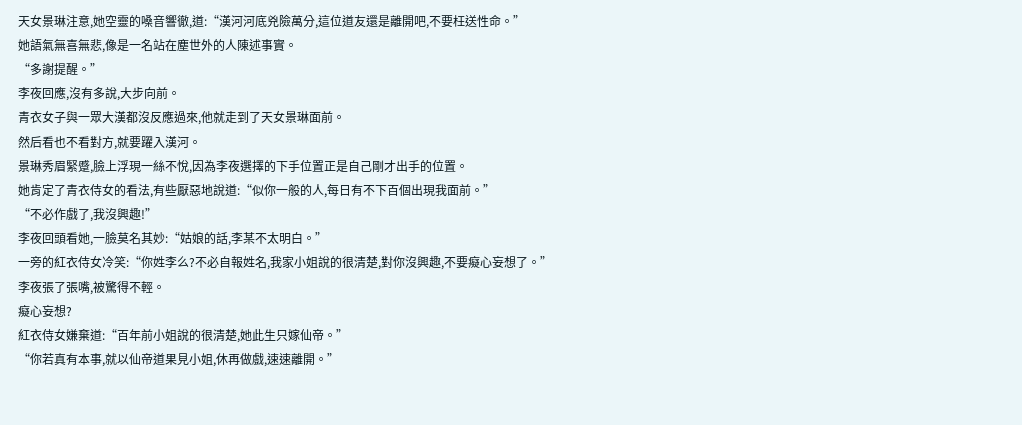天女景琳注意,她空靈的嗓音響徹,道:“漢河河底兇險萬分,這位道友還是離開吧,不要枉送性命。”
她語氣無喜無悲,像是一名站在塵世外的人陳述事實。
“多謝提醒。”
李夜回應,沒有多說,大步向前。
青衣女子與一眾大漢都沒反應過來,他就走到了天女景琳面前。
然后看也不看對方,就要躍入漢河。
景琳秀眉緊蹙,臉上浮現一絲不悅,因為李夜選擇的下手位置正是自己剛才出手的位置。
她肯定了青衣侍女的看法,有些厭惡地說道:“似你一般的人,每日有不下百個出現我面前。”
“不必作戲了,我沒興趣!”
李夜回頭看她,一臉莫名其妙:“姑娘的話,李某不太明白。”
一旁的紅衣侍女冷笑:“你姓李么?不必自報姓名,我家小姐說的很清楚,對你沒興趣,不要癡心妄想了。”
李夜張了張嘴,被驚得不輕。
癡心妄想?
紅衣侍女嫌棄道:“百年前小姐說的很清楚,她此生只嫁仙帝。”
“你若真有本事,就以仙帝道果見小姐,休再做戲,速速離開。”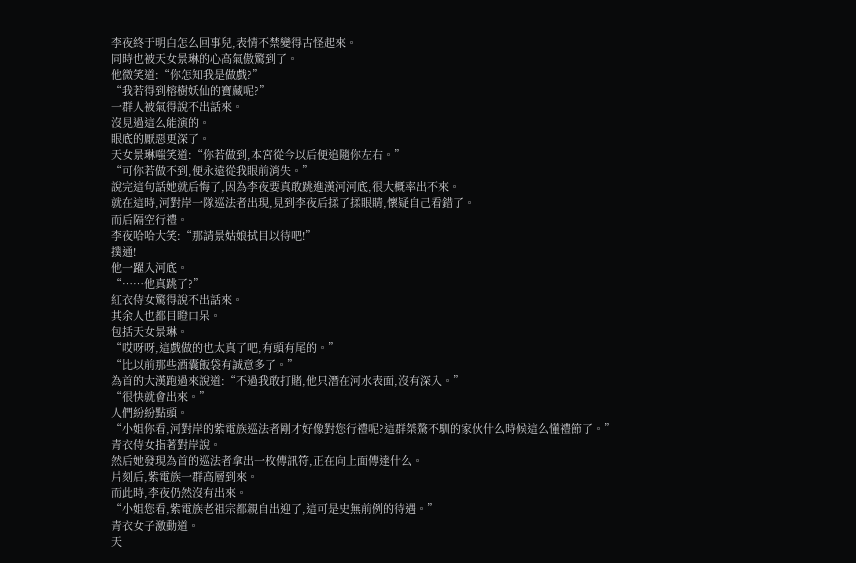李夜終于明白怎么回事兒,表情不禁變得古怪起來。
同時也被天女景琳的心高氣傲驚到了。
他微笑道:“你怎知我是做戲?”
“我若得到榕樹妖仙的寶藏呢?”
一群人被氣得說不出話來。
沒見過這么能演的。
眼底的厭惡更深了。
天女景琳嗤笑道:“你若做到,本宮從今以后便追隨你左右。”
“可你若做不到,便永遠從我眼前消失。”
說完這句話她就后悔了,因為李夜要真敢跳進漢河河底,很大概率出不來。
就在這時,河對岸一隊巡法者出現,見到李夜后揉了揉眼睛,懷疑自己看錯了。
而后隔空行禮。
李夜哈哈大笑:“那請景姑娘拭目以待吧!”
撲通!
他一躍入河底。
“……他真跳了?”
紅衣侍女驚得說不出話來。
其余人也都目瞪口呆。
包括天女景琳。
“哎呀呀,這戲做的也太真了吧,有頭有尾的。”
“比以前那些酒囊飯袋有誠意多了。”
為首的大漢跑過來說道:“不過我敢打賭,他只潛在河水表面,沒有深入。”
“很快就會出來。”
人們紛紛點頭。
“小姐你看,河對岸的紫電族巡法者剛才好像對您行禮呢?這群桀驁不馴的家伙什么時候這么懂禮節了。”
青衣侍女指著對岸說。
然后她發現為首的巡法者拿出一枚傳訊符,正在向上面傳達什么。
片刻后,紫電族一群高層到來。
而此時,李夜仍然沒有出來。
“小姐您看,紫電族老祖宗都親自出迎了,這可是史無前例的待遇。”
青衣女子激動道。
天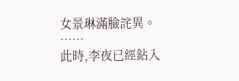女景琳滿臉詫異。
……
此時,李夜已經鉆入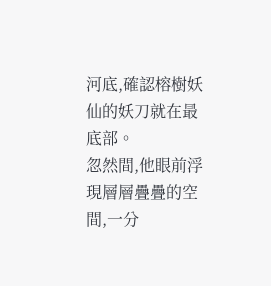河底,確認榕樹妖仙的妖刀就在最底部。
忽然間,他眼前浮現層層疊疊的空間,一分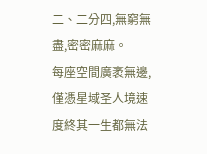二、二分四,無窮無盡,密密麻麻。
每座空間廣袤無邊,僅憑星域圣人境速度終其一生都無法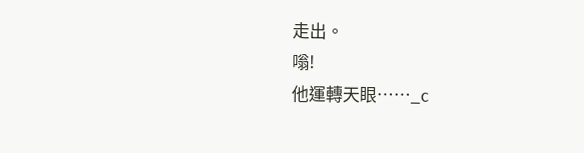走出。
嗡!
他運轉天眼……_c